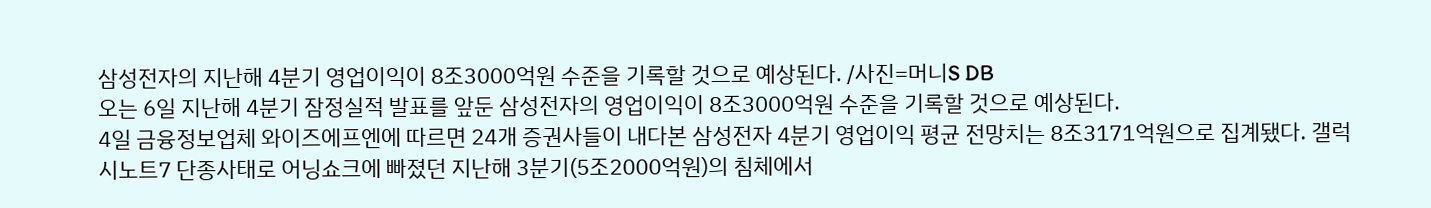삼성전자의 지난해 4분기 영업이익이 8조3000억원 수준을 기록할 것으로 예상된다. /사진=머니S DB
오는 6일 지난해 4분기 잠정실적 발표를 앞둔 삼성전자의 영업이익이 8조3000억원 수준을 기록할 것으로 예상된다.
4일 금융정보업체 와이즈에프엔에 따르면 24개 증권사들이 내다본 삼성전자 4분기 영업이익 평균 전망치는 8조3171억원으로 집계됐다. 갤럭시노트7 단종사태로 어닝쇼크에 빠졌던 지난해 3분기(5조2000억원)의 침체에서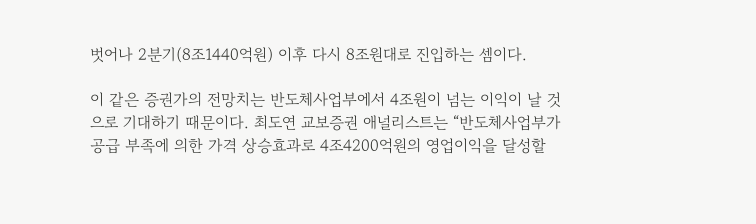벗어나 2분기(8조1440억원) 이후 다시 8조원대로 진입하는 셈이다.

이 같은 증권가의 전망치는 반도체사업부에서 4조원이 넘는 이익이 날 것으로 기대하기 때문이다. 최도연 교보증권 애널리스트는 “반도체사업부가 공급 부족에 의한 가격 상승효과로 4조4200억원의 영업이익을 달성할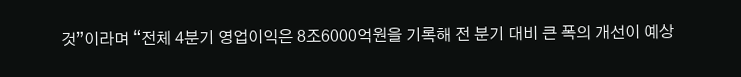것”이라며 “전체 4분기 영업이익은 8조6000억원을 기록해 전 분기 대비 큰 폭의 개선이 예상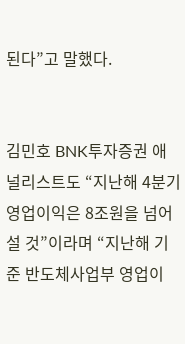된다”고 말했다.


김민호 BNK투자증권 애널리스트도 “지난해 4분기 영업이익은 8조원을 넘어설 것”이라며 “지난해 기준 반도체사업부 영업이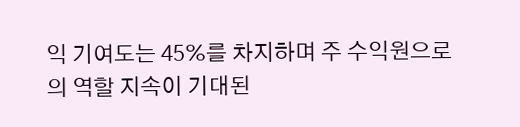익 기여도는 45%를 차지하며 주 수익원으로의 역할 지속이 기대된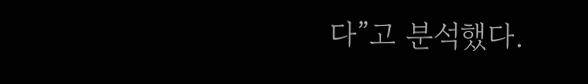다”고 분석했다.